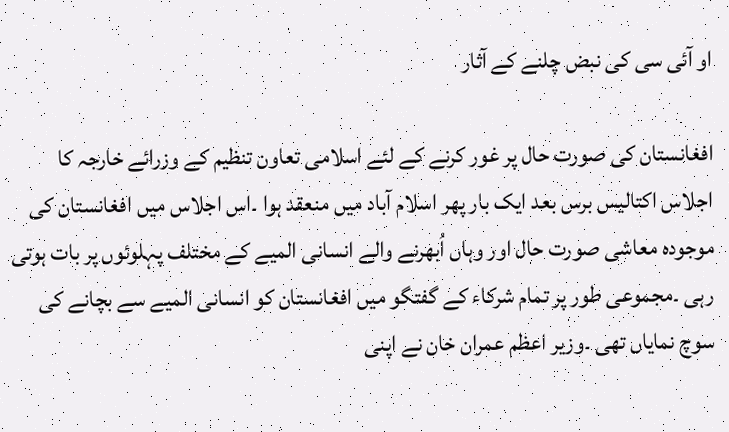او آئی سی کی نبض چلنے کے آثار

افغانستان کی صورت حال پر غور کرنے کے لئے اسلامی تعاون تنظیم کے وزرائے خارجہ کا اجلاس اکتالیس برس بعد ایک بار پھر اسلام آباد میں منعقد ہوا ۔اس اجلاس میں افغانستان کی موجودہ معاشی صورت حال اور وہاں اُبھرنے والے انسانی المیے کے مختلف پہلوئوں پر بات ہوتی رہی ۔مجموعی طور پر تمام شرکاء کے گفتگو میں افغانستان کو انسانی المیے سے بچانے کی سوچ نمایاں تھی ۔وزیر اعظم عمران خان نے اپنی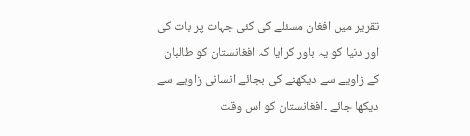تقریر میں افغان مسئلے کی کئی جہات پر بات کی اور دنیا کو یہ باور کرایا کہ افغانستان کو طالبان کے زاویے سے دیکھنے کی بجائے انسانی زاویے سے دیکھا جائے ۔افغانستان کو اس وقت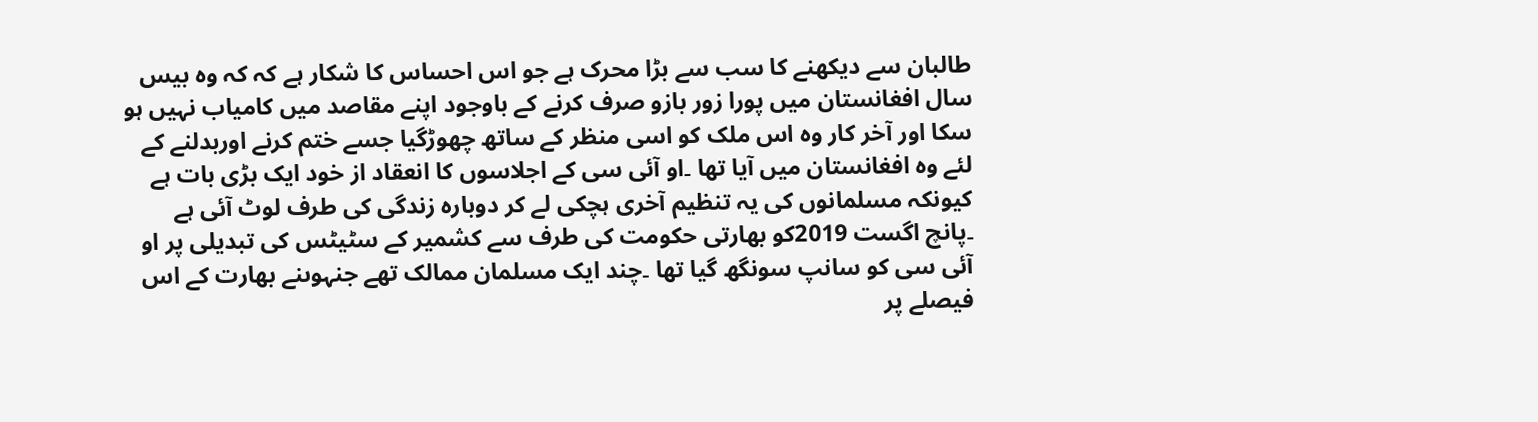طالبان سے دیکھنے کا سب سے بڑا محرک ہے جو اس احساس کا شکار ہے کہ کہ وہ بیس سال افغانستان میں پورا زور بازو صرف کرنے کے باوجود اپنے مقاصد میں کامیاب نہیں ہو سکا اور آخر کار وہ اس ملک کو اسی منظر کے ساتھ چھوڑگیا جسے ختم کرنے اوربدلنے کے لئے وہ افغانستان میں آیا تھا ۔او آئی سی کے اجلاسوں کا انعقاد از خود ایک بڑی بات ہے کیونکہ مسلمانوں کی یہ تنظیم آخری ہچکی لے کر دوبارہ زندگی کی طرف لوٹ آئی ہے ۔پانچ اگست 2019کو بھارتی حکومت کی طرف سے کشمیر کے سٹیٹس کی تبدیلی پر او آئی سی کو سانپ سونگھ گیا تھا ۔چند ایک مسلمان ممالک تھے جنہوںنے بھارت کے اس فیصلے پر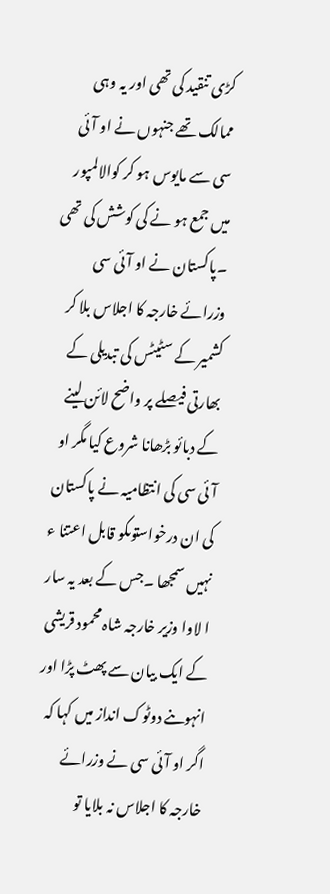کڑی تنقید کی تھی اور یہ وہی ممالک تھے جنہوں نے او آئی سی سے مایوس ہو کر کوالالمپور میں جمع ہو نے کی کوشش کی تھی ۔پاکستان نے او آئی سی وزرائے خارجہ کا اجلاس بلا کر کشمیر کے سٹیٹس کی تبدیلی کے بھارتی فیصلے پر واضح لائن لینے کے دبائو بڑھانا شروع کیا مگر او آئی سی کی انتظامیہ نے پاکستان کی ان درخواستوںکو قابل اعتنا ء نہیں سمجھا ۔جس کے بعد یہ سار ا لاوا وزیر خارجہ شاہ محمود قریشی کے ایک بیان سے پھٹ پڑا اور انہوںنے دوٹوک انداز میں کہا کہ اگر او آئی سی نے وزرائے خارجہ کا اجلاس نہ بلایا تو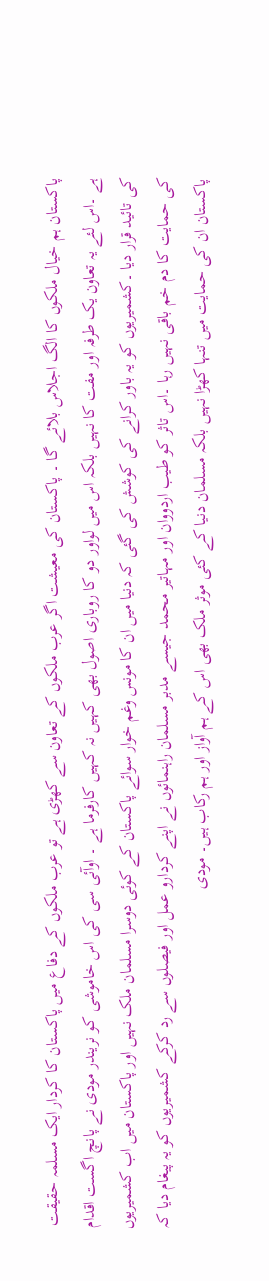پاکستان ہم خیال ملکوں کا الگ اجلاس بلائے گا ۔ پاکستان کی معیشت اگر عرب ملکوں کے تعاون سے کھڑی ہے تو عرب ملکوں کے دفاع میں پاکستان کا کردار ایک مسلمہ حقیقت ہے ۔اس لئے یہ تعاون یک طرفہ اور مفت کا نہیں بلکہ اس میں لواور دو کا روباری اصول بھی کہیں نہ کہیں کارفرما ہے ۔ اوآئی سی کی اس خاموشی کو نریندر مودی نے پانچ اگست اقدام کی تائید قرار دیا ۔کشمیریوں کو یہ باور کرانے کی کوشش کی گئی کہ دنیا میں ان کا مونس وغم خوار سوائے پاکستان کے کوئی دوسرا مسلمان ملک نہیں اور پاکستان میں اب کشمیریوں کی حمایت کا دم خم باقی نہیں رہا ۔اس تاثر کو طیب اردووان اور مہاتیر محمد جیسے مدبر مسلمان راہنمائوں نے اپنے کردارو عمل اور فیصلوں سے رد کرکے کشمیریوں کو یہ پیغام دیا کہ پاکستان ان کی حمایت میں تنہا کھڑا نہیں بلکہ مسلمان دنیا کے کئی موثر ملک بھی اس کے ہم آواز اور ہم رکاب ہیں۔ مودی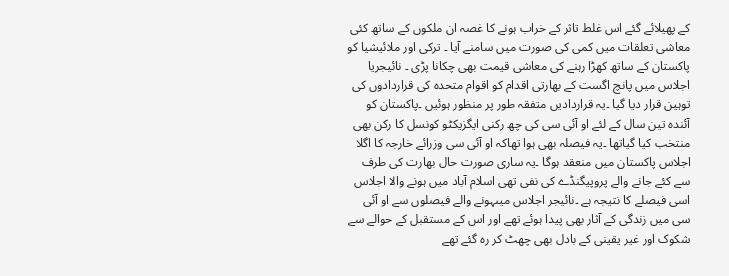کے پھیلائے گئے اس غلط تاثر کے خراب ہونے کا غصہ ان ملکوں کے ساتھ کئی معاشی تعلقات میں کمی کی صورت میں سامنے آیا ۔ ترکی اور ملائیشیا کو پاکستان کے ساتھ کھڑا رہنے کی معاشی قیمت بھی چکانا پڑی ۔ نائیجریا اجلاس میں پانچ اگست کے بھارتی اقدام کو اقوام متحدہ کی قراردادوں کی توہین قرار دیا گیا ۔یہ قراردادیں متفقہ طور پر منظور ہوئیں ۔پاکستان کو آئندہ تین سال کے لئے او آئی سی کی چھ رکنی ایگزیکٹو کونسل کا رکن بھی منتخب کیا گیاتھا ۔یہ فیصلہ بھی ہوا تھاکہ او آئی سی وزرائے خارجہ کا اگلا اجلاس پاکستان میں منعقد ہوگا ۔یہ ساری صورت حال بھارت کی طرف سے کئے جانے والے پروپیگنڈے کی نفی تھی اسلام آباد میں ہونے والا اجلاس اسی فیصلے کا نتیجہ ہے ۔نائیجر اجلاس میںہونے والے فیصلوں سے او آئی سی میں زندگی کے آثار بھی پیدا ہوئے تھے اور اس کے مستقبل کے حوالے سے شکوک اور غیر یقینی کے بادل بھی چھٹ کر رہ گئے تھے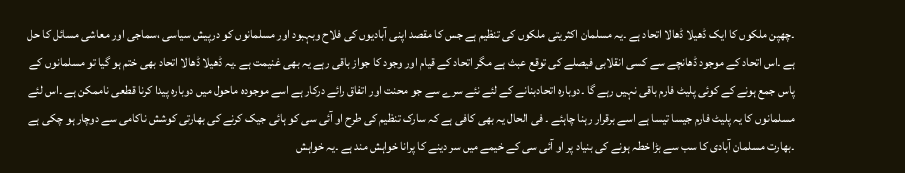۔چھپن ملکوں کا ایک ڈھیلا ڈھالا اتحاد ہے ۔یہ مسلمان اکثریتی ملکوں کی تنظیم ہے جس کا مقصد اپنی آبادیوں کی فلاح وبہبود اور مسلمانوں کو درپیش سیاسی ،سماجی اور معاشی مسائل کا حل ہے ۔اس اتحاد کے موجود ڈھانچے سے کسی انقلابی فیصلے کی توقع عبث ہے مگر اتحاد کے قیام اور وجود کا جواز باقی رہے یہ بھی غنیمت ہے ۔یہ ڈھیلا ڈھالا اتحاد بھی ختم ہو گیا تو مسلمانوں کے پاس جمع ہونے کے کوئی پلیٹ فارم باقی نہیں رہے گا ۔دوبارہ اتحادبنانے کے لئے نئے سرے سے جو محنت اور اتفاق رائے درکار ہے اسے موجودہ ماحول میں دوبارہ پیدا کرنا قطعی ناممکن ہے ۔اس لئے مسلمانوں کا یہ پلیٹ فارم جیسا تیسا ہے اسے برقرار رہنا چاہئے ۔ فی الحال یہ بھی کافی ہے کہ سارک تنظیم کی طرح او آئی سی کو ہائی جیک کرنے کی بھارتی کوشش ناکامی سے دوچار ہو چکی ہے ۔بھارت مسلمان آبادی کا سب سے بڑا خطہ ہونے کی بنیاد پر او آئی سی کے خیمے میں سر دینے کا پرانا خواہش مند ہے ۔یہ خواہش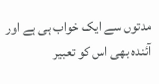مدتوں سے ایک خواب ہی ہے اور آئندہ بھی اس کو تعبیر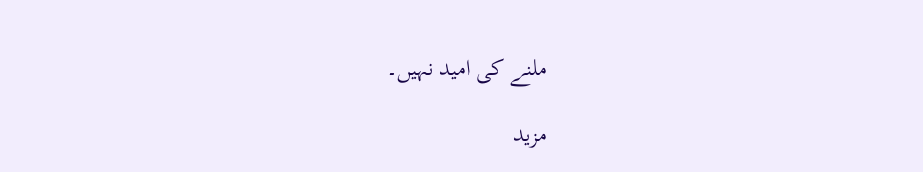ملنے کی امید نہیں۔

مزید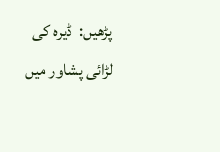پڑھیں:  ڈیرہ کی لڑائی پشاور میں